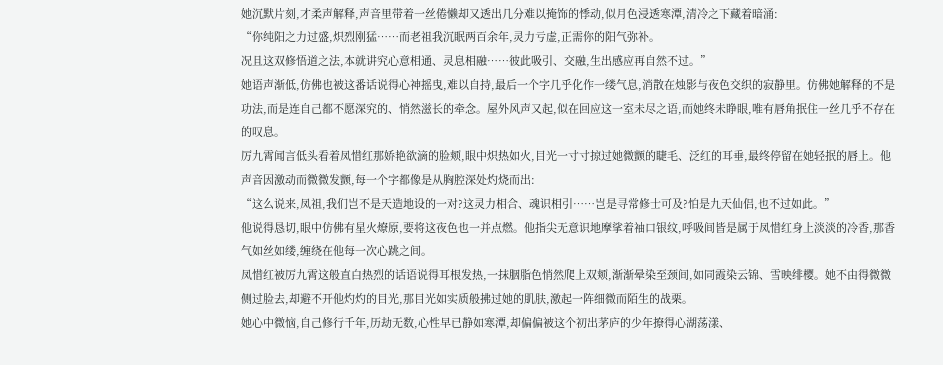她沉默片刻,才柔声解释,声音里带着一丝倦懒却又透出几分难以掩饰的悸动,似月色浸透寒潭,清冷之下藏着暗涌:
“你纯阳之力过盛,炽烈刚猛……而老祖我沉眠两百余年,灵力亏虚,正需你的阳气弥补。
况且这双修悟道之法,本就讲究心意相通、灵息相融……彼此吸引、交融,生出感应再自然不过。”
她语声渐低,仿佛也被这番话说得心神摇曳,难以自持,最后一个字几乎化作一缕气息,消散在烛影与夜色交织的寂静里。仿佛她解释的不是功法,而是连自己都不愿深究的、悄然滋长的牵念。屋外风声又起,似在回应这一室未尽之语,而她终未睁眼,唯有唇角抿住一丝几乎不存在的叹息。
厉九霄闻言低头看着凤惜红那娇艳欲滴的脸颊,眼中炽热如火,目光一寸寸掠过她微颤的睫毛、泛红的耳垂,最终停留在她轻抿的唇上。他声音因激动而微微发颤,每一个字都像是从胸腔深处灼烧而出:
“这么说来,凤祖,我们岂不是天造地设的一对?这灵力相合、魂识相引……岂是寻常修士可及?怕是九天仙侣,也不过如此。”
他说得恳切,眼中仿佛有星火燎原,要将这夜色也一并点燃。他指尖无意识地摩挲着袖口银纹,呼吸间皆是属于凤惜红身上淡淡的冷香,那香气如丝如缕,缠绕在他每一次心跳之间。
凤惜红被厉九霄这般直白热烈的话语说得耳根发热,一抹胭脂色悄然爬上双颊,渐渐晕染至颈间,如同霞染云锦、雪映绯樱。她不由得微微侧过脸去,却避不开他灼灼的目光,那目光如实质般拂过她的肌肤,激起一阵细微而陌生的战栗。
她心中微恼,自己修行千年,历劫无数,心性早已静如寒潭,却偏偏被这个初出茅庐的少年撩得心湖荡漾、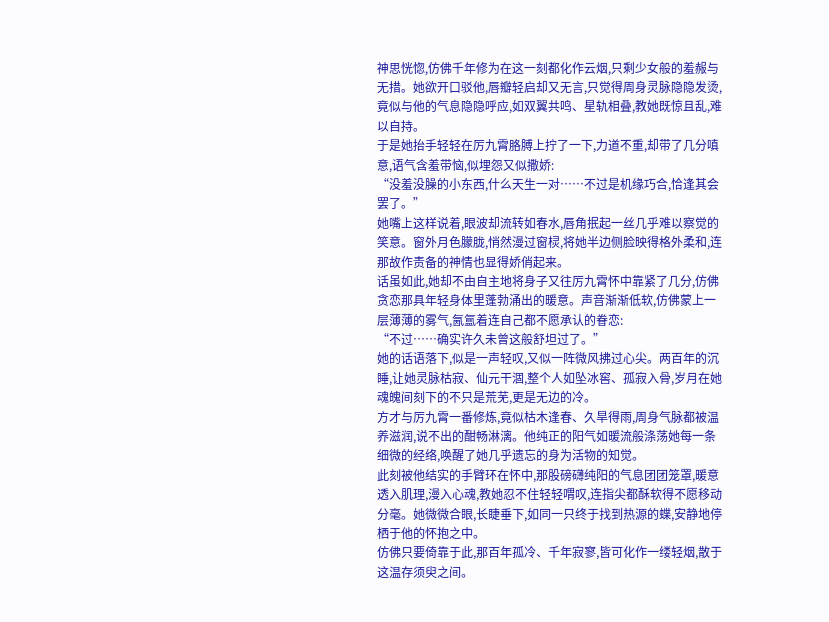神思恍惚,仿佛千年修为在这一刻都化作云烟,只剩少女般的羞赧与无措。她欲开口驳他,唇瓣轻启却又无言,只觉得周身灵脉隐隐发烫,竟似与他的气息隐隐呼应,如双翼共鸣、星轨相叠,教她既惊且乱,难以自持。
于是她抬手轻轻在厉九霄胳膊上拧了一下,力道不重,却带了几分嗔意,语气含羞带恼,似埋怨又似撒娇:
“没羞没臊的小东西,什么天生一对……不过是机缘巧合,恰逢其会罢了。”
她嘴上这样说着,眼波却流转如春水,唇角抿起一丝几乎难以察觉的笑意。窗外月色朦胧,悄然漫过窗棂,将她半边侧脸映得格外柔和,连那故作责备的神情也显得娇俏起来。
话虽如此,她却不由自主地将身子又往厉九霄怀中靠紧了几分,仿佛贪恋那具年轻身体里蓬勃涌出的暖意。声音渐渐低软,仿佛蒙上一层薄薄的雾气,氤氲着连自己都不愿承认的眷恋:
“不过……确实许久未曾这般舒坦过了。”
她的话语落下,似是一声轻叹,又似一阵微风拂过心尖。两百年的沉睡,让她灵脉枯寂、仙元干涸,整个人如坠冰窖、孤寂入骨,岁月在她魂魄间刻下的不只是荒芜,更是无边的冷。
方才与厉九霄一番修炼,竟似枯木逢春、久旱得雨,周身气脉都被温养滋润,说不出的酣畅淋漓。他纯正的阳气如暖流般涤荡她每一条细微的经络,唤醒了她几乎遗忘的身为活物的知觉。
此刻被他结实的手臂环在怀中,那股磅礴纯阳的气息团团笼罩,暖意透入肌理,漫入心魂,教她忍不住轻轻喟叹,连指尖都酥软得不愿移动分毫。她微微合眼,长睫垂下,如同一只终于找到热源的蝶,安静地停栖于他的怀抱之中。
仿佛只要倚靠于此,那百年孤冷、千年寂寥,皆可化作一缕轻烟,散于这温存须臾之间。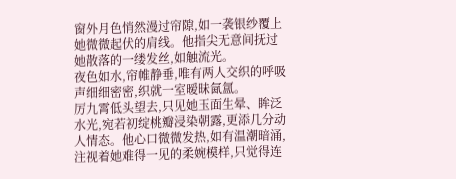窗外月色悄然漫过帘隙,如一袭银纱覆上她微微起伏的肩线。他指尖无意间抚过她散落的一缕发丝,如触流光。
夜色如水,帘帷静垂,唯有两人交织的呼吸声细细密密,织就一室暧昧氤氲。
厉九霄低头望去,只见她玉面生晕、眸泛水光,宛若初绽桃瓣浸染朝露,更添几分动人情态。他心口微微发热,如有温潮暗涌,注视着她难得一见的柔婉模样,只觉得连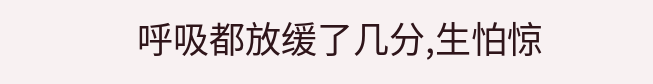呼吸都放缓了几分,生怕惊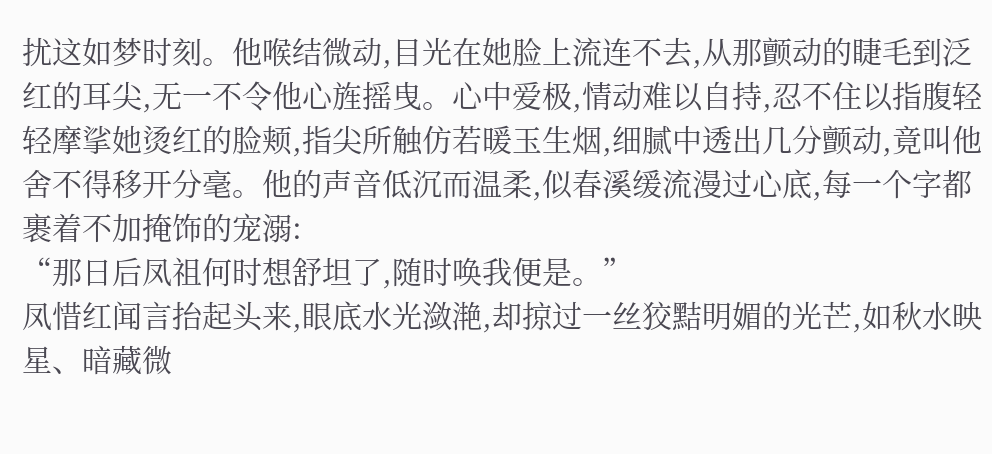扰这如梦时刻。他喉结微动,目光在她脸上流连不去,从那颤动的睫毛到泛红的耳尖,无一不令他心旌摇曳。心中爱极,情动难以自持,忍不住以指腹轻轻摩挲她烫红的脸颊,指尖所触仿若暖玉生烟,细腻中透出几分颤动,竟叫他舍不得移开分毫。他的声音低沉而温柔,似春溪缓流漫过心底,每一个字都裹着不加掩饰的宠溺:
“那日后凤祖何时想舒坦了,随时唤我便是。”
凤惜红闻言抬起头来,眼底水光潋滟,却掠过一丝狡黠明媚的光芒,如秋水映星、暗藏微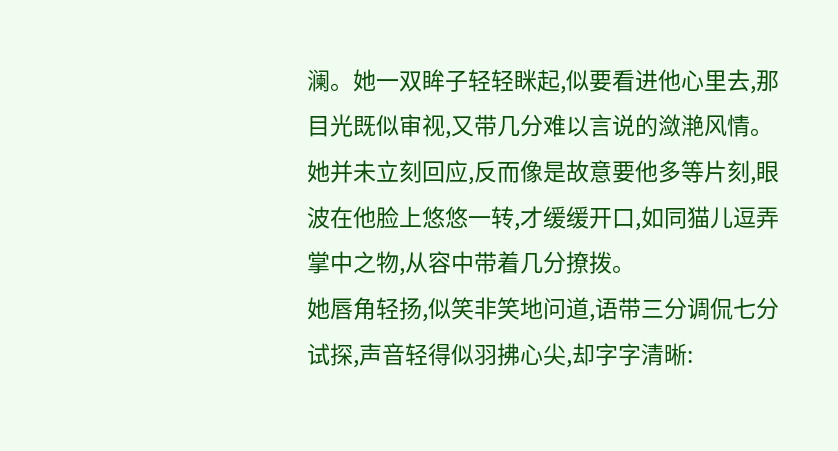澜。她一双眸子轻轻眯起,似要看进他心里去,那目光既似审视,又带几分难以言说的潋滟风情。她并未立刻回应,反而像是故意要他多等片刻,眼波在他脸上悠悠一转,才缓缓开口,如同猫儿逗弄掌中之物,从容中带着几分撩拨。
她唇角轻扬,似笑非笑地问道,语带三分调侃七分试探,声音轻得似羽拂心尖,却字字清晰: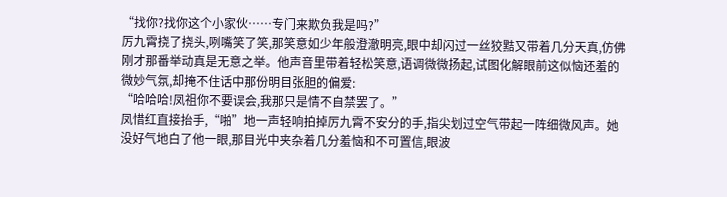“找你?找你这个小家伙……专门来欺负我是吗?”
厉九霄挠了挠头,咧嘴笑了笑,那笑意如少年般澄澈明亮,眼中却闪过一丝狡黠又带着几分天真,仿佛刚才那番举动真是无意之举。他声音里带着轻松笑意,语调微微扬起,试图化解眼前这似恼还羞的微妙气氛,却掩不住话中那份明目张胆的偏爱:
“哈哈哈!凤祖你不要误会,我那只是情不自禁罢了。”
凤惜红直接抬手,“啪”地一声轻响拍掉厉九霄不安分的手,指尖划过空气带起一阵细微风声。她没好气地白了他一眼,那目光中夹杂着几分羞恼和不可置信,眼波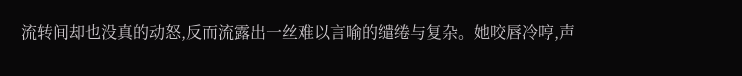流转间却也没真的动怒,反而流露出一丝难以言喻的缱绻与复杂。她咬唇冷哼,声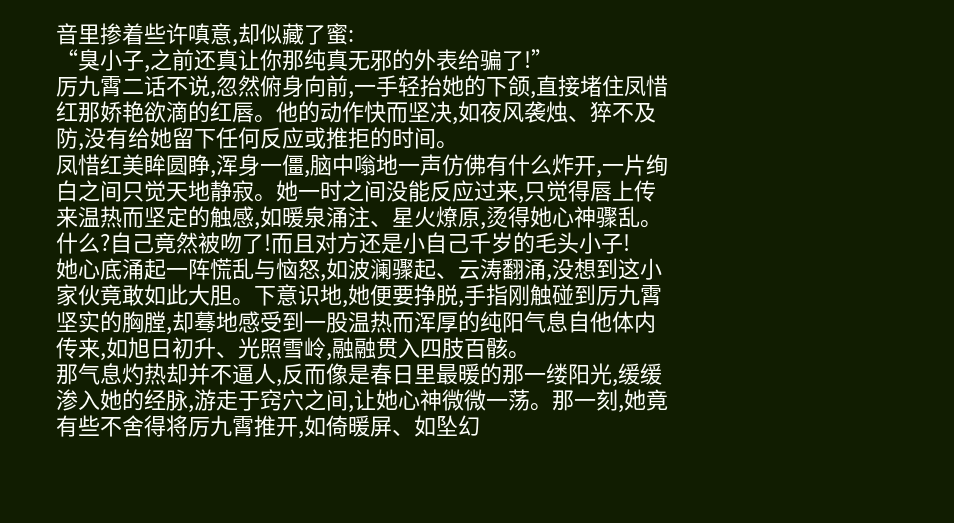音里掺着些许嗔意,却似藏了蜜:
“臭小子,之前还真让你那纯真无邪的外表给骗了!”
厉九霄二话不说,忽然俯身向前,一手轻抬她的下颌,直接堵住凤惜红那娇艳欲滴的红唇。他的动作快而坚决,如夜风袭烛、猝不及防,没有给她留下任何反应或推拒的时间。
凤惜红美眸圆睁,浑身一僵,脑中嗡地一声仿佛有什么炸开,一片绚白之间只觉天地静寂。她一时之间没能反应过来,只觉得唇上传来温热而坚定的触感,如暖泉涌注、星火燎原,烫得她心神骤乱。
什么?自己竟然被吻了!而且对方还是小自己千岁的毛头小子!
她心底涌起一阵慌乱与恼怒,如波澜骤起、云涛翻涌,没想到这小家伙竟敢如此大胆。下意识地,她便要挣脱,手指刚触碰到厉九霄坚实的胸膛,却蓦地感受到一股温热而浑厚的纯阳气息自他体内传来,如旭日初升、光照雪岭,融融贯入四肢百骸。
那气息灼热却并不逼人,反而像是春日里最暖的那一缕阳光,缓缓渗入她的经脉,游走于窍穴之间,让她心神微微一荡。那一刻,她竟有些不舍得将厉九霄推开,如倚暖屏、如坠幻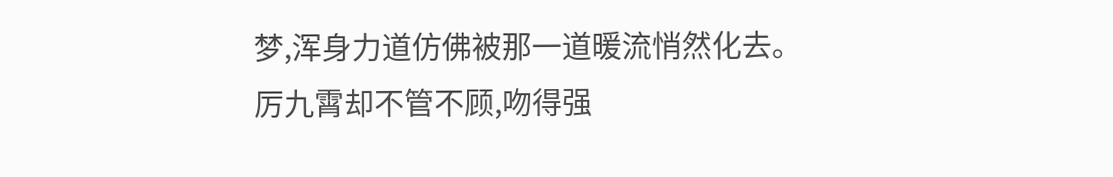梦,浑身力道仿佛被那一道暖流悄然化去。
厉九霄却不管不顾,吻得强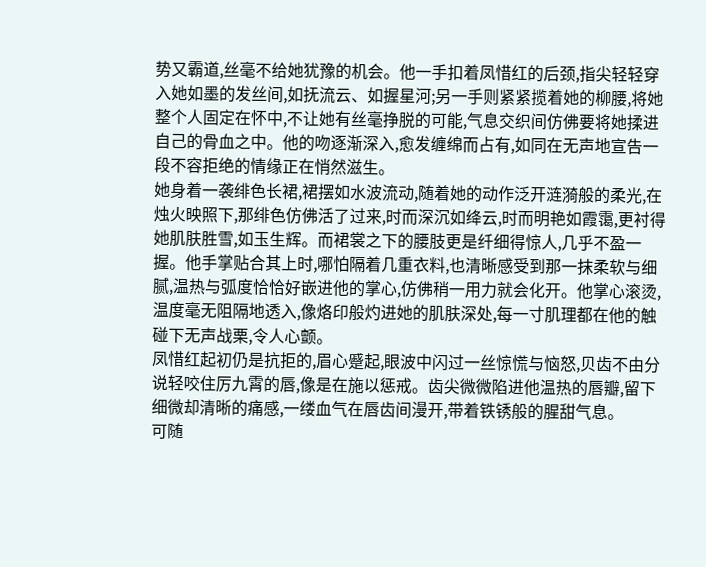势又霸道,丝毫不给她犹豫的机会。他一手扣着凤惜红的后颈,指尖轻轻穿入她如墨的发丝间,如抚流云、如握星河;另一手则紧紧揽着她的柳腰,将她整个人固定在怀中,不让她有丝毫挣脱的可能,气息交织间仿佛要将她揉进自己的骨血之中。他的吻逐渐深入,愈发缠绵而占有,如同在无声地宣告一段不容拒绝的情缘正在悄然滋生。
她身着一袭绯色长裙,裙摆如水波流动,随着她的动作泛开涟漪般的柔光,在烛火映照下,那绯色仿佛活了过来,时而深沉如绛云,时而明艳如霞霭,更衬得她肌肤胜雪,如玉生辉。而裙裳之下的腰肢更是纤细得惊人,几乎不盈一握。他手掌贴合其上时,哪怕隔着几重衣料,也清晰感受到那一抹柔软与细腻,温热与弧度恰恰好嵌进他的掌心,仿佛稍一用力就会化开。他掌心滚烫,温度毫无阻隔地透入,像烙印般灼进她的肌肤深处,每一寸肌理都在他的触碰下无声战栗,令人心颤。
凤惜红起初仍是抗拒的,眉心蹙起,眼波中闪过一丝惊慌与恼怒,贝齿不由分说轻咬住厉九霄的唇,像是在施以惩戒。齿尖微微陷进他温热的唇瓣,留下细微却清晰的痛感,一缕血气在唇齿间漫开,带着铁锈般的腥甜气息。
可随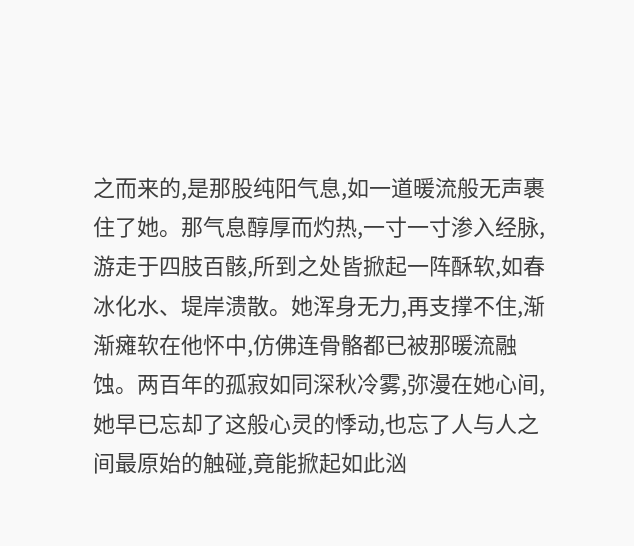之而来的,是那股纯阳气息,如一道暖流般无声裹住了她。那气息醇厚而灼热,一寸一寸渗入经脉,游走于四肢百骸,所到之处皆掀起一阵酥软,如春冰化水、堤岸溃散。她浑身无力,再支撑不住,渐渐瘫软在他怀中,仿佛连骨骼都已被那暖流融蚀。两百年的孤寂如同深秋冷雾,弥漫在她心间,她早已忘却了这般心灵的悸动,也忘了人与人之间最原始的触碰,竟能掀起如此汹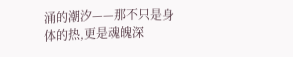涌的潮汐——那不只是身体的热,更是魂魄深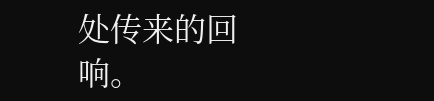处传来的回响。